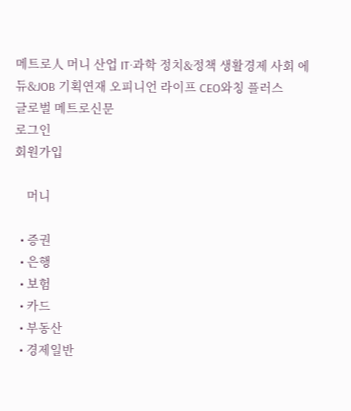메트로人 머니 산업 IT·과학 정치&정책 생활경제 사회 에듀&JOB 기획연재 오피니언 라이프 CEO와칭 플러스
글로벌 메트로신문
로그인
회원가입

    머니

  • 증권
  • 은행
  • 보험
  • 카드
  • 부동산
  • 경제일반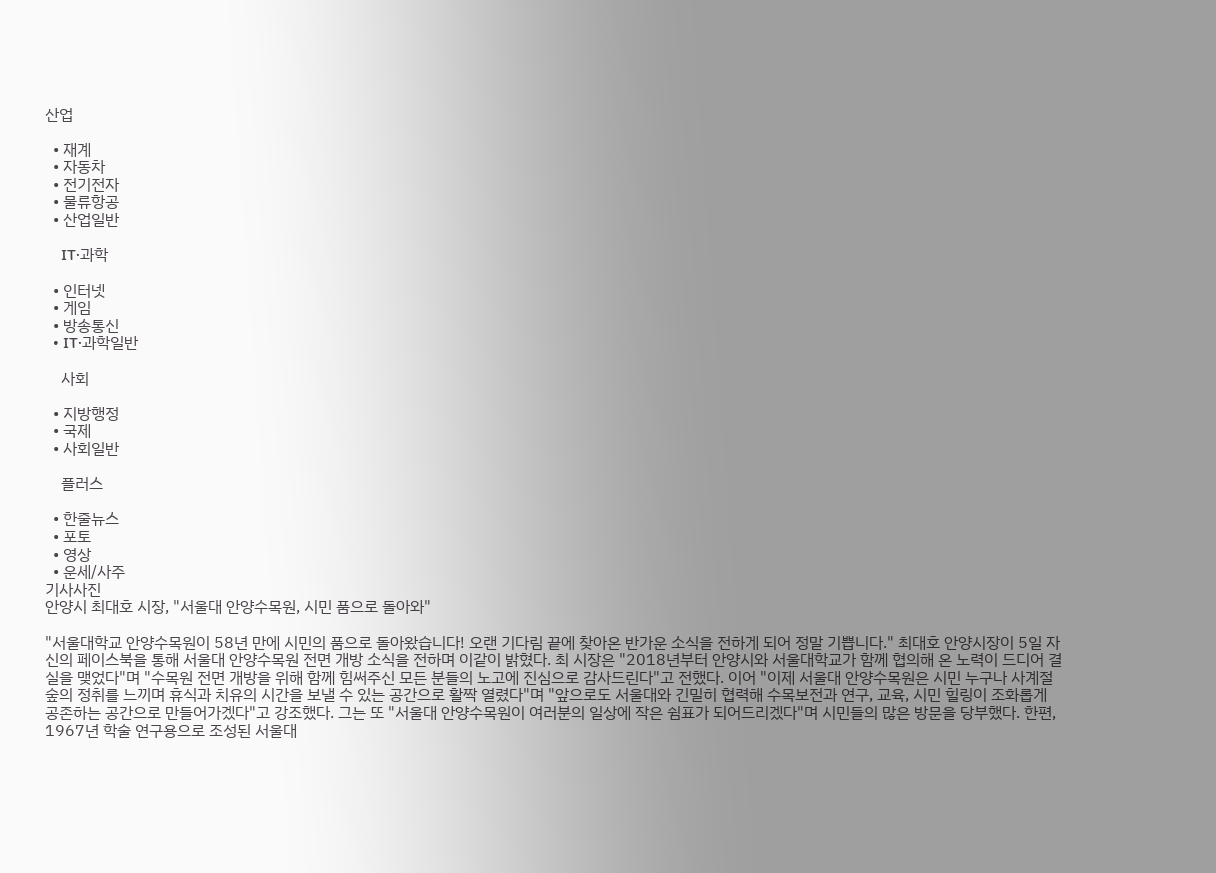산업

  • 재계
  • 자동차
  • 전기전자
  • 물류항공
  • 산업일반

    IT·과학

  • 인터넷
  • 게임
  • 방송통신
  • IT·과학일반

    사회

  • 지방행정
  • 국제
  • 사회일반

    플러스

  • 한줄뉴스
  • 포토
  • 영상
  • 운세/사주
기사사진
안양시 최대호 시장, "서울대 안양수목원, 시민 품으로 돌아와"

"서울대학교 안양수목원이 58년 만에 시민의 품으로 돌아왔습니다! 오랜 기다림 끝에 찾아온 반가운 소식을 전하게 되어 정말 기쁩니다." 최대호 안양시장이 5일 자신의 페이스북을 통해 서울대 안양수목원 전면 개방 소식을 전하며 이같이 밝혔다. 최 시장은 "2018년부터 안양시와 서울대학교가 함께 협의해 온 노력이 드디어 결실을 맺었다"며 "수목원 전면 개방을 위해 함께 힘써주신 모든 분들의 노고에 진심으로 감사드린다"고 전했다. 이어 "이제 서울대 안양수목원은 시민 누구나 사계절 숲의 정취를 느끼며 휴식과 치유의 시간을 보낼 수 있는 공간으로 활짝 열렸다"며 "앞으로도 서울대와 긴밀히 협력해 수목보전과 연구, 교육, 시민 힐링이 조화롭게 공존하는 공간으로 만들어가겠다"고 강조했다. 그는 또 "서울대 안양수목원이 여러분의 일상에 작은 쉼표가 되어드리겠다"며 시민들의 많은 방문을 당부했다. 한편, 1967년 학술 연구용으로 조성된 서울대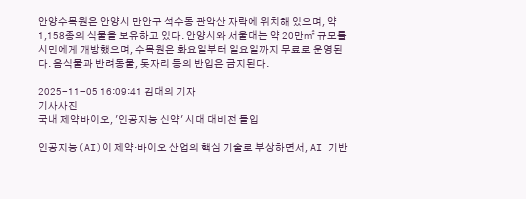안양수목원은 안양시 만안구 석수동 관악산 자락에 위치해 있으며, 약 1,158종의 식물을 보유하고 있다. 안양시와 서울대는 약 20만㎡ 규모를 시민에게 개방했으며, 수목원은 화요일부터 일요일까지 무료로 운영된다. 음식물과 반려동물, 돗자리 등의 반입은 금지된다.

2025-11-05 16:09:41 김대의 기자
기사사진
국내 제약바이오, '인공지능 신약' 시대 대비전 돌입

인공지능(AI)이 제약·바이오 산업의 핵심 기술로 부상하면서, AI 기반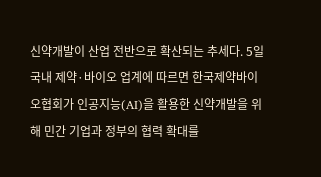신약개발이 산업 전반으로 확산되는 추세다. 5일 국내 제약·바이오 업계에 따르면 한국제약바이오협회가 인공지능(AI)을 활용한 신약개발을 위해 민간 기업과 정부의 협력 확대를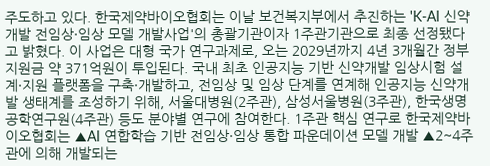주도하고 있다. 한국제약바이오협회는 이날 보건복지부에서 추진하는 'K-AI 신약개발 전임상·임상 모델 개발사업'의 총괄기관이자 1주관기관으로 최종 선정됐다고 밝혔다. 이 사업은 대형 국가 연구과제로, 오는 2029년까지 4년 3개월간 정부지원금 약 371억원이 투입된다. 국내 최초 인공지능 기반 신약개발 임상시험 설계·지원 플랫폼을 구축·개발하고, 전임상 및 임상 단계를 연계해 인공지능 신약개발 생태계를 조성하기 위해, 서울대병원(2주관), 삼성서울병원(3주관), 한국생명공학연구원(4주관) 등도 분야별 연구에 참여한다. 1주관 핵심 연구로 한국제약바이오협회는 ▲AI 연합학습 기반 전임상·임상 통합 파운데이션 모델 개발 ▲2~4주관에 의해 개발되는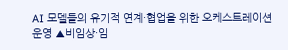AI 모델들의 유기적 연계·협업을 위한 오케스트레이션 운영 ▲비임상·임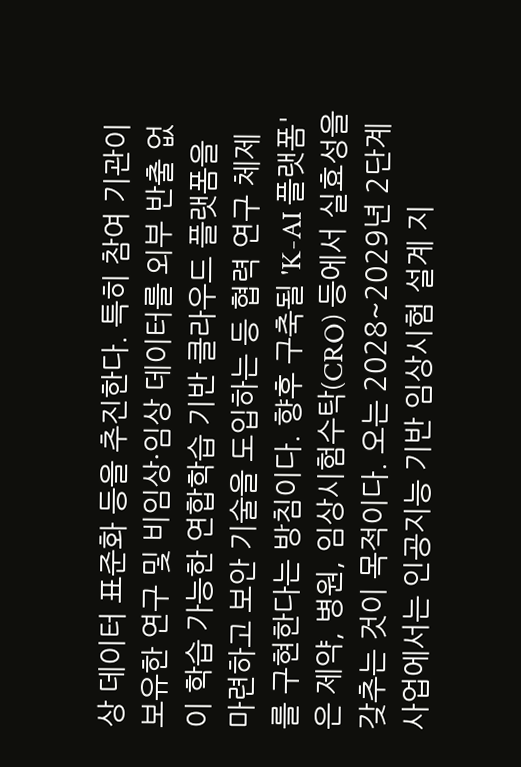상 데이터 표준화 등을 추진한다. 특히 참여 기관이 보유한 연구 및 비임상·임상 데이터를 외부 반출 없이 학습 가능한 연합학습 기반 클라우드 플랫폼을 마련하고 보안 기술을 도입하는 등 협력 연구 체제를 구현한다는 방침이다. 향후 구축될 'K-AI 플랫폼'은 제약, 병원, 임상시험수탁(CRO) 등에서 실효성을 갖추는 것이 목적이다. 오는 2028~2029년 2단계 사업에서는 인공지능 기반 임상시험 설계 지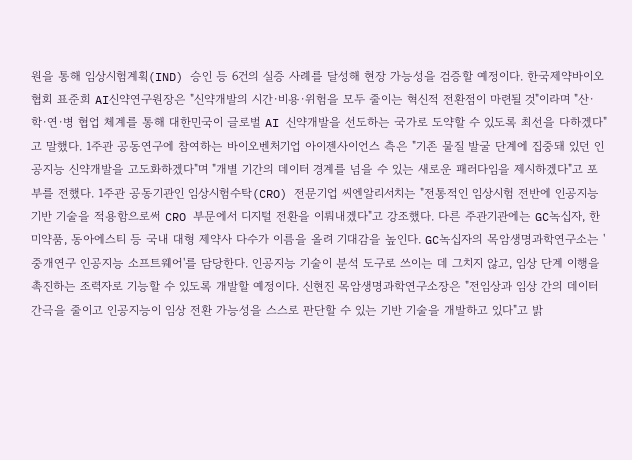원을 통해 임상시험계획(IND) 승인 등 6건의 실증 사례를 달성해 현장 가능성을 검증할 예정이다. 한국제약바이오협회 표준희 AI신약연구원장은 "신약개발의 시간·비용·위험을 모두 줄이는 혁신적 전환점이 마련될 것"이라며 "산·학·연·병 협업 체계를 통해 대한민국이 글로벌 AI 신약개발을 선도하는 국가로 도약할 수 있도록 최선을 다하겠다"고 말했다. 1주관 공동연구에 참여하는 바이오벤처기업 아이젠사이언스 측은 "기존 물질 발굴 단계에 집중돼 있던 인공지능 신약개발을 고도화하겠다"며 "개별 기간의 데이터 경계를 넘을 수 있는 새로운 패러다임을 제시하겠다"고 포부를 전했다. 1주관 공동기관인 임상시험수탁(CRO) 전문기업 씨엔알리서치는 "전통적인 임상시험 전반에 인공지능 기반 기술을 적용함으로써 CRO 부문에서 디지털 전환을 이뤄내겠다"고 강조했다. 다른 주관기관에는 GC녹십자, 한미약품, 동아에스티 등 국내 대형 제약사 다수가 이름을 올려 기대감을 높인다. GC녹십자의 목암생명과학연구소는 '중개연구 인공지능 소프트웨어'를 담당한다. 인공지능 기술이 분석 도구로 쓰이는 데 그치지 않고, 임상 단계 이행을 촉진하는 조력자로 기능할 수 있도록 개발할 예정이다. 신현진 목암생명과학연구소장은 "전임상과 임상 간의 데이터 간극을 줄이고 인공지능이 임상 전환 가능성을 스스로 판단할 수 있는 기반 기술을 개발하고 있다"고 밝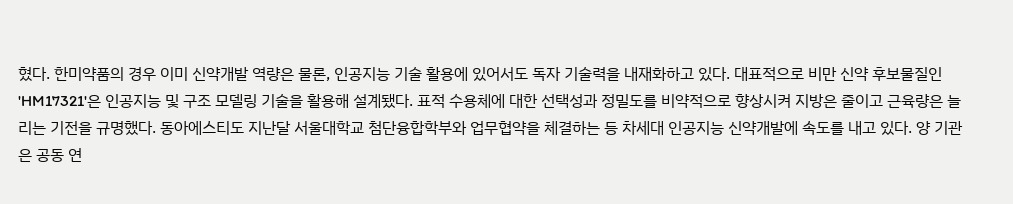혔다. 한미약품의 경우 이미 신약개발 역량은 물론, 인공지능 기술 활용에 있어서도 독자 기술력을 내재화하고 있다. 대표적으로 비만 신약 후보물질인 'HM17321'은 인공지능 및 구조 모델링 기술을 활용해 설계됐다. 표적 수용체에 대한 선택성과 정밀도를 비약적으로 향상시켜 지방은 줄이고 근육량은 늘리는 기전을 규명했다. 동아에스티도 지난달 서울대학교 첨단융합학부와 업무협약을 체결하는 등 차세대 인공지능 신약개발에 속도를 내고 있다. 양 기관은 공동 연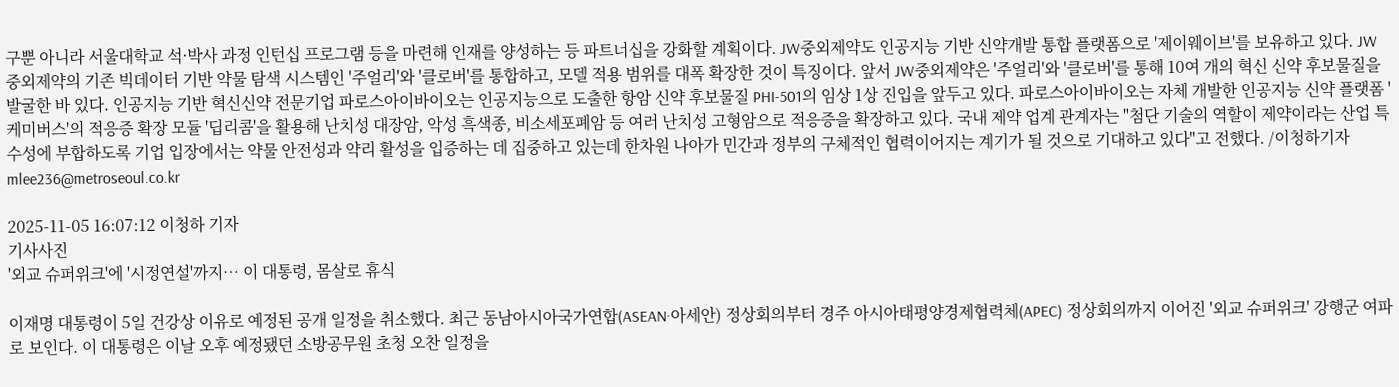구뿐 아니라 서울대학교 석·박사 과정 인턴십 프로그램 등을 마련해 인재를 양성하는 등 파트너십을 강화할 계획이다. JW중외제약도 인공지능 기반 신약개발 통합 플랫폼으로 '제이웨이브'를 보유하고 있다. JW중외제약의 기존 빅데이터 기반 약물 탐색 시스템인 '주얼리'와 '클로버'를 통합하고, 모델 적용 범위를 대폭 확장한 것이 특징이다. 앞서 JW중외제약은 '주얼리'와 '클로버'를 통해 10여 개의 혁신 신약 후보물질을 발굴한 바 있다. 인공지능 기반 혁신신약 전문기업 파로스아이바이오는 인공지능으로 도출한 항암 신약 후보물질 PHI-501의 임상 1상 진입을 앞두고 있다. 파로스아이바이오는 자체 개발한 인공지능 신약 플랫폼 '케미버스'의 적응증 확장 모듈 '딥리콤'을 활용해 난치성 대장암, 악성 흑색종, 비소세포폐암 등 여러 난치성 고형암으로 적응증을 확장하고 있다. 국내 제약 업계 관계자는 "첨단 기술의 역할이 제약이라는 산업 특수성에 부합하도록 기업 입장에서는 약물 안전성과 약리 활성을 입증하는 데 집중하고 있는데 한차원 나아가 민간과 정부의 구체적인 협력이어지는 계기가 될 것으로 기대하고 있다"고 전했다. /이청하기자 mlee236@metroseoul.co.kr

2025-11-05 16:07:12 이청하 기자
기사사진
'외교 슈퍼위크'에 '시정연설'까지… 이 대통령, 몸살로 휴식

이재명 대통령이 5일 건강상 이유로 예정된 공개 일정을 취소했다. 최근 동남아시아국가연합(ASEAN·아세안) 정상회의부터 경주 아시아태평양경제협력체(APEC) 정상회의까지 이어진 '외교 슈퍼위크' 강행군 여파로 보인다. 이 대통령은 이날 오후 예정됐던 소방공무원 초청 오찬 일정을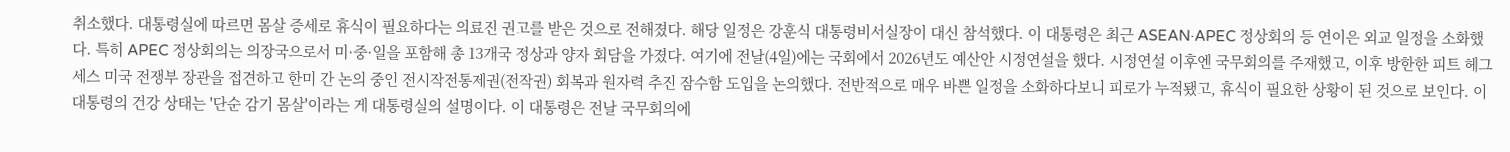취소했다. 대통령실에 따르면 몸살 증세로 휴식이 필요하다는 의료진 권고를 받은 것으로 전해졌다. 해당 일정은 강훈식 대통령비서실장이 대신 참석했다. 이 대통령은 최근 ASEAN·APEC 정상회의 등 연이은 외교 일정을 소화했다. 특히 APEC 정상회의는 의장국으로서 미·중·일을 포함해 총 13개국 정상과 양자 회담을 가졌다. 여기에 전날(4일)에는 국회에서 2026년도 예산안 시정연설을 했다. 시정연설 이후엔 국무회의를 주재했고, 이후 방한한 피트 헤그세스 미국 전쟁부 장관을 접견하고 한미 간 논의 중인 전시작전통제권(전작권) 회복과 원자력 추진 잠수함 도입을 논의했다. 전반적으로 매우 바쁜 일정을 소화하다보니 피로가 누적됐고, 휴식이 필요한 상황이 된 것으로 보인다. 이 대통령의 건강 상태는 '단순 감기 몸살'이라는 게 대통령실의 설명이다. 이 대통령은 전날 국무회의에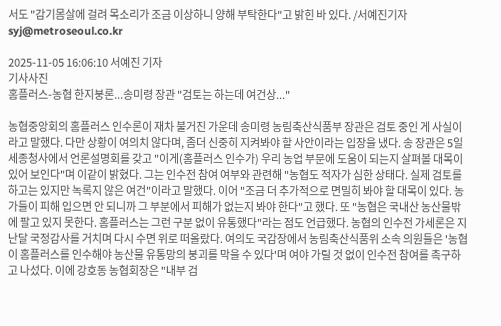서도 "감기몸살에 걸려 목소리가 조금 이상하니 양해 부탁한다"고 밝힌 바 있다. /서예진기자 syj@metroseoul.co.kr

2025-11-05 16:06:10 서예진 기자
기사사진
홈플러스-농협 한지붕론...송미령 장관 "검토는 하는데 여건상..."

농협중앙회의 홈플러스 인수론이 재차 불거진 가운데 송미령 농림축산식품부 장관은 검토 중인 게 사실이라고 말했다. 다만 상황이 여의치 않다며, 좀더 신중히 지켜봐야 할 사안이라는 입장을 냈다. 송 장관은 5일 세종청사에서 언론설명회를 갖고 "이게(홈플러스 인수가) 우리 농업 부문에 도움이 되는지 살펴볼 대목이 있어 보인다"며 이같이 밝혔다. 그는 인수전 참여 여부와 관련해 "농협도 적자가 심한 상태다. 실제 검토를 하고는 있지만 녹록지 않은 여건"이라고 말했다. 이어 "조금 더 추가적으로 면밀히 봐야 할 대목이 있다. 농가들이 피해 입으면 안 되니까 그 부분에서 피해가 없는지 봐야 한다"고 했다. 또 "농협은 국내산 농산물밖에 팔고 있지 못한다. 홈플러스는 그런 구분 없이 유통했다"라는 점도 언급했다. 농협의 인수전 가세론은 지난달 국정감사를 거치며 다시 수면 위로 떠올랐다. 여의도 국감장에서 농림축산식품위 소속 의원들은 '농협이 홈플러스를 인수해야 농산물 유통망의 붕괴를 막을 수 있다'며 여야 가릴 것 없이 인수전 참여를 촉구하고 나섰다. 이에 강호동 농협회장은 "내부 검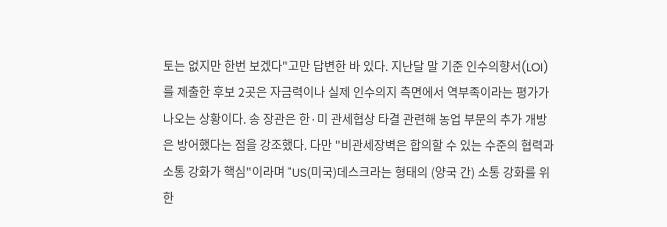토는 없지만 한번 보겠다"고만 답변한 바 있다. 지난달 말 기준 인수의향서(LOI)를 제출한 후보 2곳은 자금력이나 실제 인수의지 측면에서 역부족이라는 평가가 나오는 상황이다. 송 장관은 한·미 관세협상 타결 관련해 농업 부문의 추가 개방은 방어했다는 점을 강조했다. 다만 "비관세장벽은 합의할 수 있는 수준의 협력과 소통 강화가 핵심"이라며 "US(미국)데스크라는 형태의 (양국 간) 소통 강화를 위한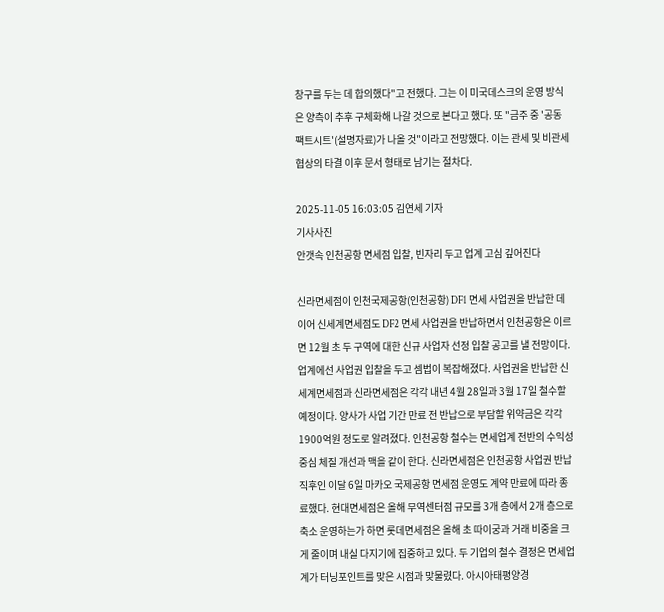창구를 두는 데 합의했다"고 전했다. 그는 이 미국데스크의 운영 방식은 양측이 추후 구체화해 나갈 것으로 본다고 했다. 또 "금주 중 '공동 팩트시트'(설명자료)가 나올 것"이라고 전망했다. 이는 관세 및 비관세 협상의 타결 이후 문서 형태로 남기는 절차다.

2025-11-05 16:03:05 김연세 기자
기사사진
안갯속 인천공항 면세점 입찰, 빈자리 두고 업계 고심 깊어진다

신라면세점이 인천국제공항(인천공항) DF1 면세 사업권을 반납한 데 이어 신세계면세점도 DF2 면세 사업권을 반납하면서 인천공항은 이르면 12월 초 두 구역에 대한 신규 사업자 선정 입찰 공고를 낼 전망이다. 업계에선 사업권 입찰을 두고 셈법이 복잡해졌다. 사업권을 반납한 신세계면세점과 신라면세점은 각각 내년 4월 28일과 3월 17일 철수할 예정이다. 양사가 사업 기간 만료 전 반납으로 부담할 위약금은 각각 1900억원 정도로 알려졌다. 인천공항 철수는 면세업계 전반의 수익성 중심 체질 개선과 맥을 같이 한다. 신라면세점은 인천공항 사업권 반납 직후인 이달 6일 마카오 국제공항 면세점 운영도 계약 만료에 따라 종료했다. 현대면세점은 올해 무역센터점 규모를 3개 층에서 2개 층으로 축소 운영하는가 하면 롯데면세점은 올해 초 따이궁과 거래 비중을 크게 줄이며 내실 다지기에 집중하고 있다. 두 기업의 철수 결정은 면세업계가 터닝포인트를 맞은 시점과 맞물렸다. 아시아태평양경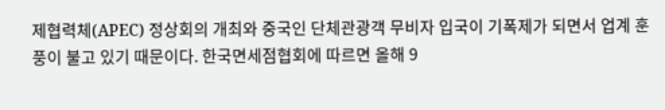제협력체(APEC) 정상회의 개최와 중국인 단체관광객 무비자 입국이 기폭제가 되면서 업계 훈풍이 불고 있기 때문이다. 한국면세점협회에 따르면 올해 9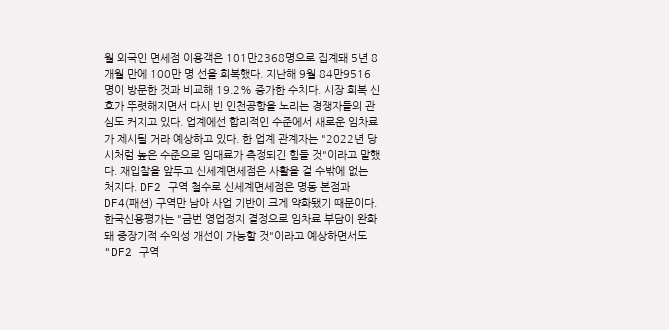월 외국인 면세점 이용객은 101만2368명으로 집계돼 5년 8개월 만에 100만 명 선을 회복했다. 지난해 9월 84만9516명이 방문한 것과 비교해 19.2% 증가한 수치다. 시장 회복 신호가 뚜렷해지면서 다시 빈 인천공항을 노리는 경쟁자들의 관심도 커지고 있다. 업계에선 합리적인 수준에서 새로운 임차료가 제시될 거라 예상하고 있다. 한 업계 관계자는 "2022년 당시처럼 높은 수준으로 임대료가 측정되긴 힘들 것"이라고 말했다. 재입찰을 앞두고 신세계면세점은 사활을 걸 수밖에 없는 처지다. DF2 구역 철수로 신세계면세점은 명동 본점과 DF4(패션) 구역만 남아 사업 기반이 크게 약화됐기 때문이다. 한국신용평가는 "금번 영업정지 결정으로 임차료 부담이 완화돼 중장기적 수익성 개선이 가능할 것"이라고 예상하면서도 "DF2 구역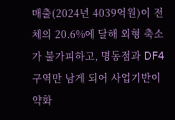매출(2024년 4039억원)이 전체의 20.6%에 달해 외형 축소가 불가피하고, 명동점과 DF4 구역만 남게 되어 사업기반이 약화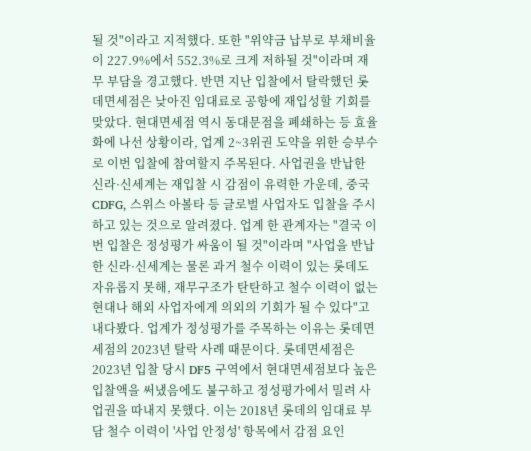될 것"이라고 지적했다. 또한 "위약금 납부로 부채비율이 227.9%에서 552.3%로 크게 저하될 것"이라며 재무 부담을 경고했다. 반면 지난 입찰에서 탈락했던 롯데면세점은 낮아진 임대료로 공항에 재입성할 기회를 맞았다. 현대면세점 역시 동대문점을 폐쇄하는 등 효율화에 나선 상황이라, 업계 2~3위권 도약을 위한 승부수로 이번 입찰에 참여할지 주목된다. 사업권을 반납한 신라·신세계는 재입찰 시 감점이 유력한 가운데, 중국 CDFG, 스위스 아볼타 등 글로벌 사업자도 입찰을 주시하고 있는 것으로 알려졌다. 업계 한 관계자는 "결국 이번 입찰은 정성평가 싸움이 될 것"이라며 "사업을 반납한 신라·신세계는 물론 과거 철수 이력이 있는 롯데도 자유롭지 못해, 재무구조가 탄탄하고 철수 이력이 없는 현대나 해외 사업자에게 의외의 기회가 될 수 있다"고 내다봤다. 업계가 정성평가를 주목하는 이유는 롯데면세점의 2023년 탈락 사례 때문이다. 롯데면세점은 2023년 입찰 당시 DF5 구역에서 현대면세점보다 높은 입찰액을 써냈음에도 불구하고 정성평가에서 밀려 사업권을 따내지 못했다. 이는 2018년 롯데의 임대료 부담 철수 이력이 '사업 안정성' 항목에서 감점 요인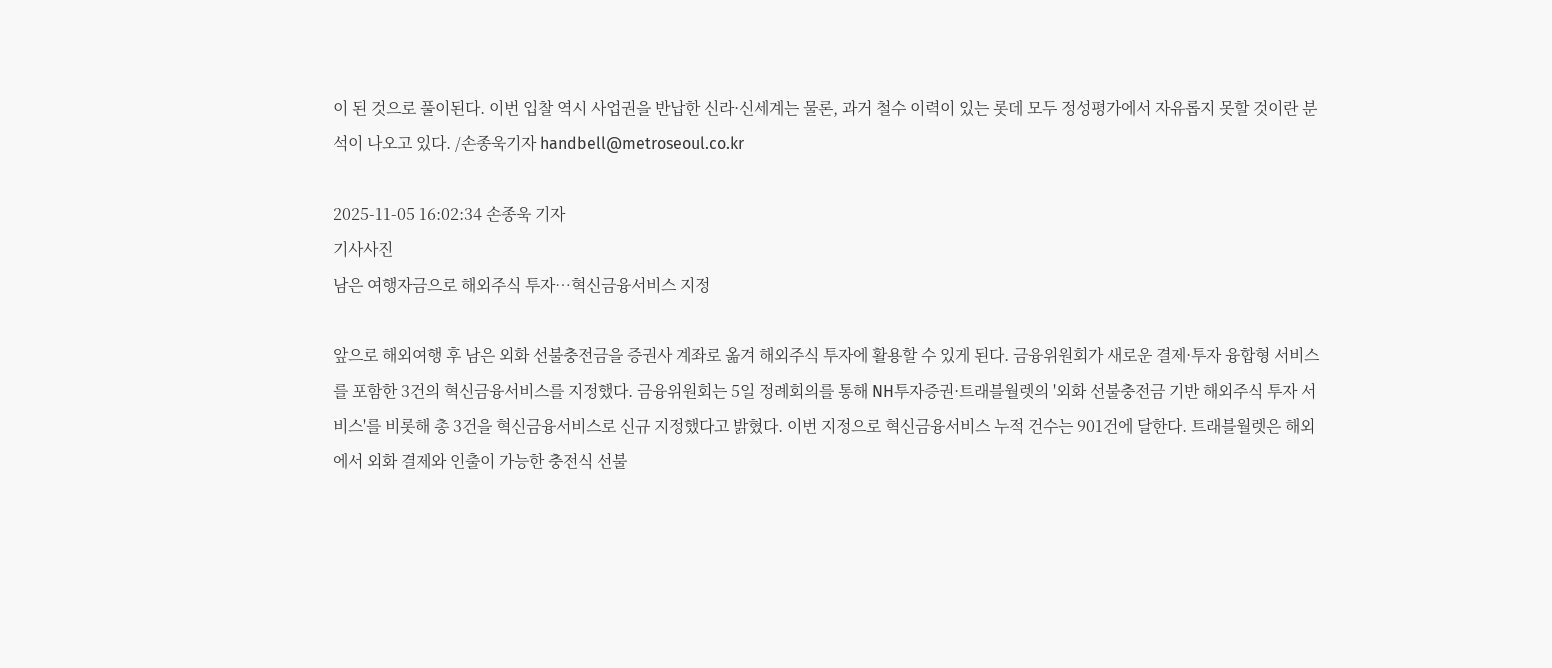이 된 것으로 풀이된다. 이번 입찰 역시 사업권을 반납한 신라·신세계는 물론, 과거 철수 이력이 있는 롯데 모두 정성평가에서 자유롭지 못할 것이란 분석이 나오고 있다. /손종욱기자 handbell@metroseoul.co.kr

2025-11-05 16:02:34 손종욱 기자
기사사진
남은 여행자금으로 해외주식 투자…혁신금융서비스 지정

앞으로 해외여행 후 남은 외화 선불충전금을 증권사 계좌로 옮겨 해외주식 투자에 활용할 수 있게 된다. 금융위원회가 새로운 결제·투자 융합형 서비스를 포함한 3건의 혁신금융서비스를 지정했다. 금융위원회는 5일 정례회의를 통해 NH투자증권·트래블월렛의 '외화 선불충전금 기반 해외주식 투자 서비스'를 비롯해 총 3건을 혁신금융서비스로 신규 지정했다고 밝혔다. 이번 지정으로 혁신금융서비스 누적 건수는 901건에 달한다. 트래블월렛은 해외에서 외화 결제와 인출이 가능한 충전식 선불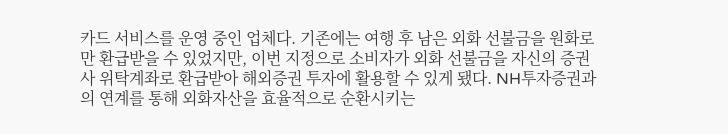카드 서비스를 운영 중인 업체다. 기존에는 여행 후 남은 외화 선불금을 원화로만 환급받을 수 있었지만, 이번 지정으로 소비자가 외화 선불금을 자신의 증권사 위탁계좌로 환급받아 해외증권 투자에 활용할 수 있게 됐다. NH투자증권과의 연계를 통해 외화자산을 효율적으로 순환시키는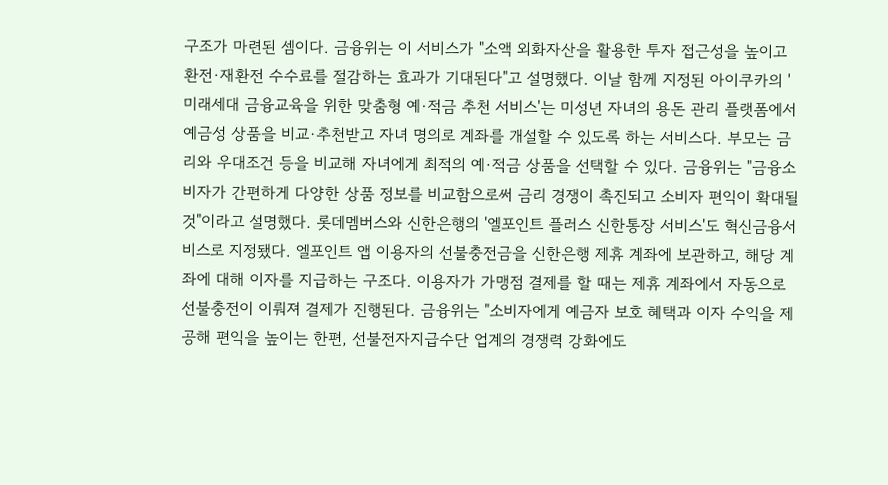구조가 마련된 셈이다. 금융위는 이 서비스가 "소액 외화자산을 활용한 투자 접근성을 높이고 환전·재환전 수수료를 절감하는 효과가 기대된다"고 설명했다. 이날 함께 지정된 아이쿠카의 '미래세대 금융교육을 위한 맞춤형 예·적금 추천 서비스'는 미성년 자녀의 용돈 관리 플랫폼에서 예금성 상품을 비교·추천받고 자녀 명의로 계좌를 개설할 수 있도록 하는 서비스다. 부모는 금리와 우대조건 등을 비교해 자녀에게 최적의 예·적금 상품을 선택할 수 있다. 금융위는 "금융소비자가 간편하게 다양한 상품 정보를 비교함으로써 금리 경쟁이 촉진되고 소비자 편익이 확대될 것"이라고 설명했다. 롯데멤버스와 신한은행의 '엘포인트 플러스 신한통장 서비스'도 혁신금융서비스로 지정됐다. 엘포인트 앱 이용자의 선불충전금을 신한은행 제휴 계좌에 보관하고, 해당 계좌에 대해 이자를 지급하는 구조다. 이용자가 가맹점 결제를 할 때는 제휴 계좌에서 자동으로 선불충전이 이뤄져 결제가 진행된다. 금융위는 "소비자에게 예금자 보호 혜택과 이자 수익을 제공해 편익을 높이는 한편, 선불전자지급수단 업계의 경쟁력 강화에도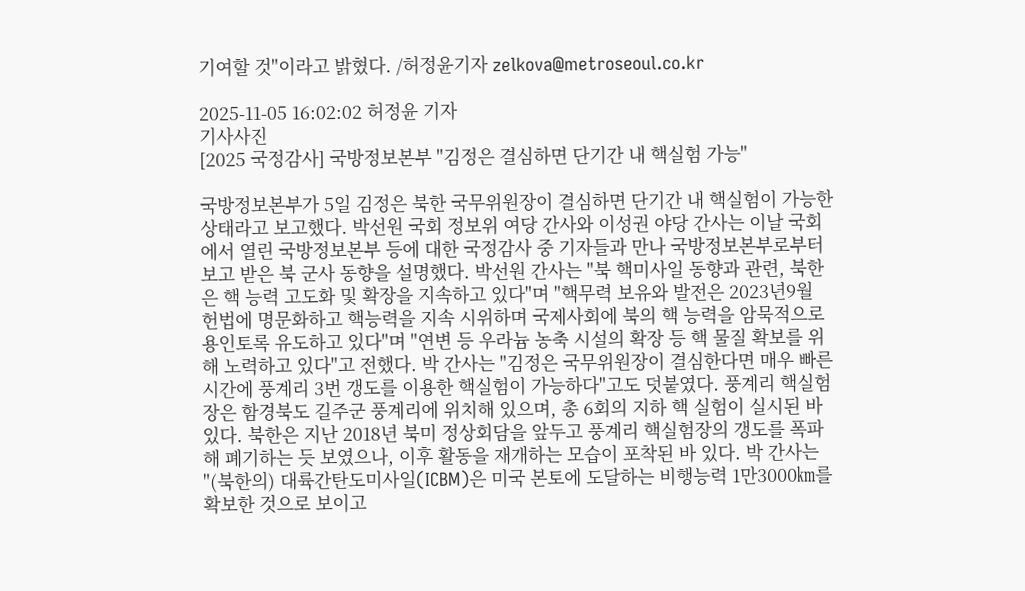기여할 것"이라고 밝혔다. /허정윤기자 zelkova@metroseoul.co.kr

2025-11-05 16:02:02 허정윤 기자
기사사진
[2025 국정감사] 국방정보본부 "김정은 결심하면 단기간 내 핵실험 가능"

국방정보본부가 5일 김정은 북한 국무위원장이 결심하면 단기간 내 핵실험이 가능한 상태라고 보고했다. 박선원 국회 정보위 여당 간사와 이성권 야당 간사는 이날 국회에서 열린 국방정보본부 등에 대한 국정감사 중 기자들과 만나 국방정보본부로부터 보고 받은 북 군사 동향을 설명했다. 박선원 간사는 "북 핵미사일 동향과 관련, 북한은 핵 능력 고도화 및 확장을 지속하고 있다"며 "핵무력 보유와 발전은 2023년9월 헌법에 명문화하고 핵능력을 지속 시위하며 국제사회에 북의 핵 능력을 암묵적으로 용인토록 유도하고 있다"며 "연변 등 우라늄 농축 시설의 확장 등 핵 물질 확보를 위해 노력하고 있다"고 전했다. 박 간사는 "김정은 국무위원장이 결심한다면 매우 빠른 시간에 풍계리 3번 갱도를 이용한 핵실험이 가능하다"고도 덧붙였다. 풍계리 핵실험장은 함경북도 길주군 풍계리에 위치해 있으며, 총 6회의 지하 핵 실험이 실시된 바 있다. 북한은 지난 2018년 북미 정상회담을 앞두고 풍계리 핵실험장의 갱도를 폭파해 폐기하는 듯 보였으나, 이후 활동을 재개하는 모습이 포착된 바 있다. 박 간사는 "(북한의) 대륙간탄도미사일(ICBM)은 미국 본토에 도달하는 비행능력 1만3000㎞를 확보한 것으로 보이고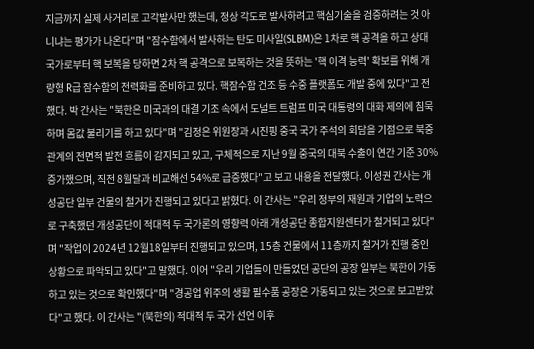지금까지 실제 사거리로 고각발사만 했는데, 정상 각도로 발사하려고 핵심기술을 검증하려는 것 아니냐는 평가가 나온다"며 "잠수함에서 발사하는 탄도 미사일(SLBM)은 1차로 핵 공격을 하고 상대국가로부터 핵 보복을 당하면 2차 핵 공격으로 보복하는 것을 뜻하는 '핵 이격 능력' 확보를 위해 개량형 R급 잠수함의 전력화를 준비하고 있다. 핵잠수함 건조 등 수중 플랫폼도 개발 중에 있다"고 전했다. 박 간사는 "북한은 미국과의 대결 기조 속에서 도널트 트럼프 미국 대통령의 대화 제의에 침묵하며 몸값 불리기를 하고 있다"며 "김정은 위원장과 시진핑 중국 국가 주석의 회담을 기점으로 북중 관계의 전면적 발전 흐름이 감지되고 있고, 구체적으로 지난 9월 중국의 대북 수출이 연간 기준 30% 증가했으며, 직전 8월달과 비교해선 54%로 급증했다"고 보고 내용을 전달했다. 이성권 간사는 개성공단 일부 건물의 철거가 진행되고 있다고 밝혔다. 이 간사는 "우리 정부의 재원과 기업의 노력으로 구축했던 개성공단이 적대적 두 국가론의 영향력 아래 개성공단 종합지원센터가 철거되고 있다"며 "작업이 2024년 12월18일부터 진행되고 있으며, 15층 건물에서 11층까지 철거가 진행 중인 상황으로 파악되고 있다"고 말했다. 이어 "우리 기업들이 만들었던 공단의 공장 일부는 북한이 가동하고 있는 것으로 확인했다"며 "경공업 위주의 생활 필수품 공장은 가동되고 있는 것으로 보고받았다"고 했다. 이 간사는 "(북한의) 적대적 두 국가 선언 이후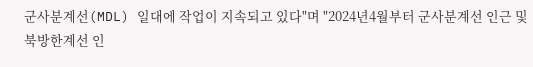군사분계선(MDL) 일대에 작업이 지속되고 있다"며 "2024년4월부터 군사분계선 인근 및 북방한계선 인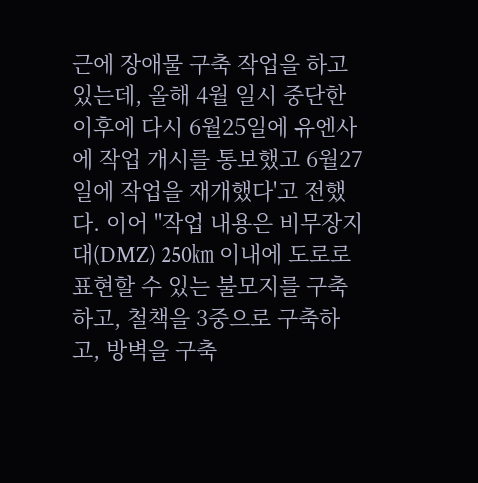근에 장애물 구축 작업을 하고 있는데, 올해 4월 일시 중단한 이후에 다시 6월25일에 유엔사에 작업 개시를 통보했고 6월27일에 작업을 재개했다'고 전했다. 이어 "작업 내용은 비무장지대(DMZ) 250㎞ 이내에 도로로 표현할 수 있는 불모지를 구축하고, 철책을 3중으로 구축하고, 방벽을 구축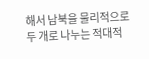해서 남북을 물리적으로 두 개로 나누는 적대적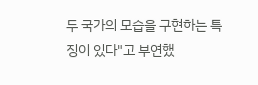두 국가의 모습을 구현하는 특징이 있다"고 부연했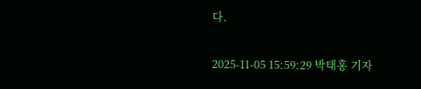다.

2025-11-05 15:59:29 박태홍 기자